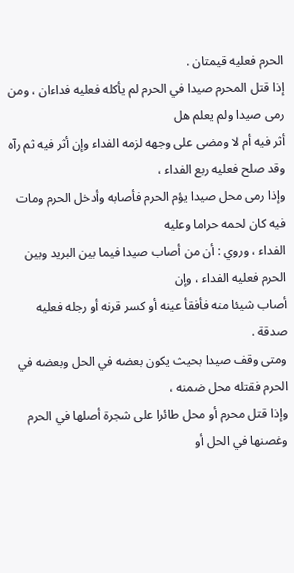الحرم فعليه قيمتان .
إذا قتل المحرم صيدا في الحرم لم يأكله فعليه فداءان ، ومن رمى صيدا ولم يعلم هل
أثر فيه أم لا ومضى على وجهه لزمه الفداء وإن أثر فيه ثم رآه وقد صلح فعليه ربع الفداء ،
وإذا رمى محل صيدا يؤم الحرم فأصابه وأدخل الحرم ومات فيه كان لحمه حراما وعليه
الفداء ، وروي : أن من أصاب صيدا فيما بين البريد وبين الحرم فعليه الفداء ، وإن
أصاب شيئا منه فأفقأ عينه أو كسر قرنه أو رجله فعليه صدقة .
ومتى وقف صيدا بحيث يكون بعضه في الحل وبعضه في الحرم فقتله محل ضمنه ،
وإذا قتل محرم أو محل طائرا على شجرة أصلها في الحرم وغصنها في الحل أو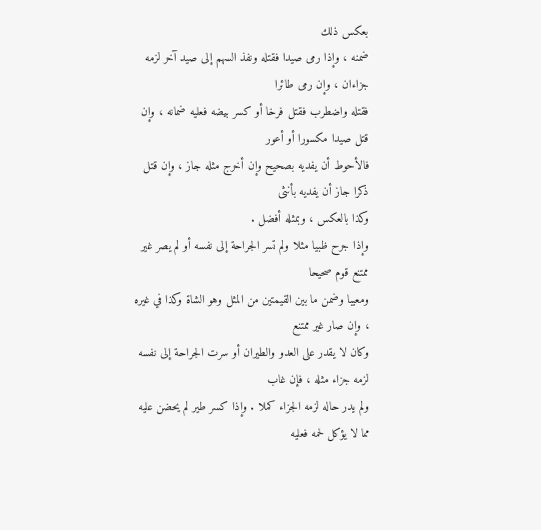بعكس ذلك
ضمنه ، وإذا رمى صيدا فقتله ونفذ السهم إلى صيد آخر لزمه جزاءان ، وإن رمى طائرا
فقتله واضطرب فقتل فرخا أو كسر بيضه فعليه ضمانه ، وإن قتل صيدا مكسورا أو أعور
فالأحوط أن يفديه بصحيح وإن أخرج مثله جاز ، وإن قتل ذكرا جاز أن يفديه بأنثى
وكذا بالعكس ، وبمثله أفضل .
وإذا جرح ظبيا مثلا ولم تسر الجراحة إلى نفسه أو لم يصر غير ممتنع قوم صحيحا
ومعيبا وضمن ما بين القيمتين من المثل وهو الشاة وكذا في غيره ، وإن صار غير ممتنع
وكان لا يقدر على العدو والطيران أو سرت الجراحة إلى نفسه لزمه جزاء مثله ، فإن غاب
ولم يدر حاله لزمه الجزاء كملا . وإذا كسر طير لم يحضن عليه مما لا يؤكل لحمه فعليه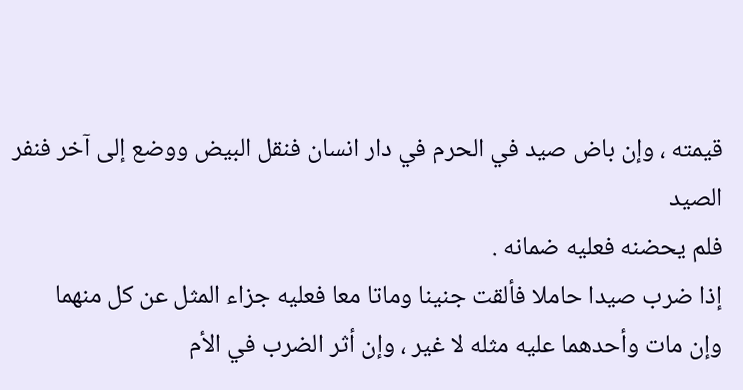قيمته ، وإن باض صيد في الحرم في دار انسان فنقل البيض ووضع إلى آخر فنفر الصيد
فلم يحضنه فعليه ضمانه .
إذا ضرب صيدا حاملا فألقت جنينا وماتا معا فعليه جزاء المثل عن كل منهما
وإن مات وأحدهما عليه مثله لا غير ، وإن أثر الضرب في الأم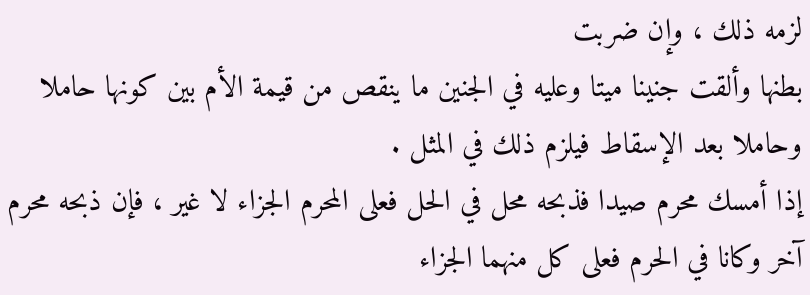لزمه ذلك ، وإن ضربت
بطنها وألقت جنينا ميتا وعليه في الجنين ما ينقص من قيمة الأم بين كونها حاملا
وحاملا بعد الإسقاط فيلزم ذلك في المثل .
إذا أمسك محرم صيدا فذبحه محل في الحل فعلى المحرم الجزاء لا غير ، فإن ذبحه محرم
آخر وكانا في الحرم فعلى كل منهما الجزاء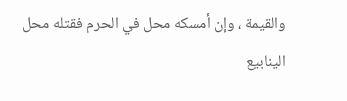والقيمة ، وإن أمسكه محل في الحرم فقتله محل
الينابيع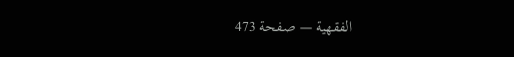الفقهية — صفحة 473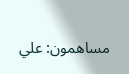مساهمون: علي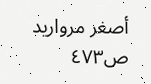أصغر مرواريد
ص٤٧٣